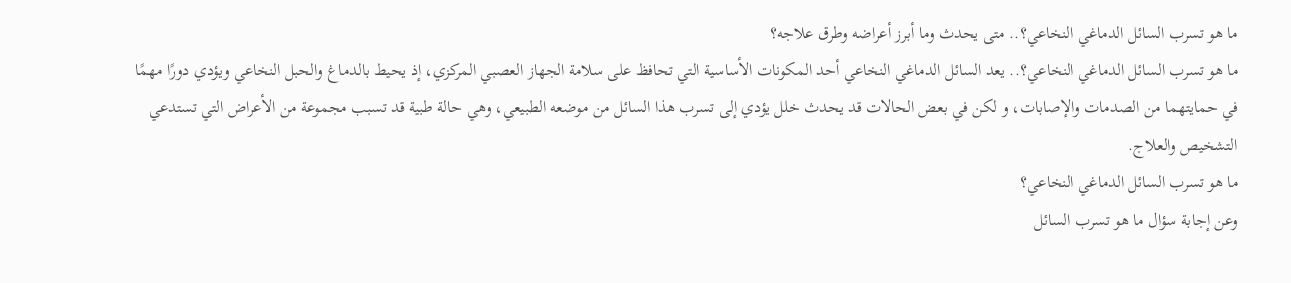ما هو تسرب السائل الدماغي النخاعي؟.. متى يحدث وما أبرز أعراضه وطرق علاجه؟
ما هو تسرب السائل الدماغي النخاعي؟.. يعد السائل الدماغي النخاعي أحد المكونات الأساسية التي تحافظ على سلامة الجهاز العصبي المركزي، إذ يحيط بالدماغ والحبل النخاعي ويؤدي دورًا مهمًا في حمايتهما من الصدمات والإصابات، و لكن في بعض الحالات قد يحدث خلل يؤدي إلى تسرب هذا السائل من موضعه الطبيعي، وهي حالة طبية قد تسبب مجموعة من الأعراض التي تستدعي التشخيص والعلاج.
ما هو تسرب السائل الدماغي النخاعي؟
وعن إجابة سؤال ما هو تسرب السائل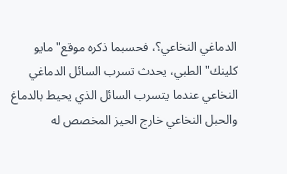الدماغي النخاعي؟، فحسبما ذكره موقع" مايو كلينك" الطبي، يحدث تسرب السائل الدماغي النخاعي عندما يتسرب السائل الذي يحيط بالدماغ والحبل النخاعي خارج الحيز المخصص له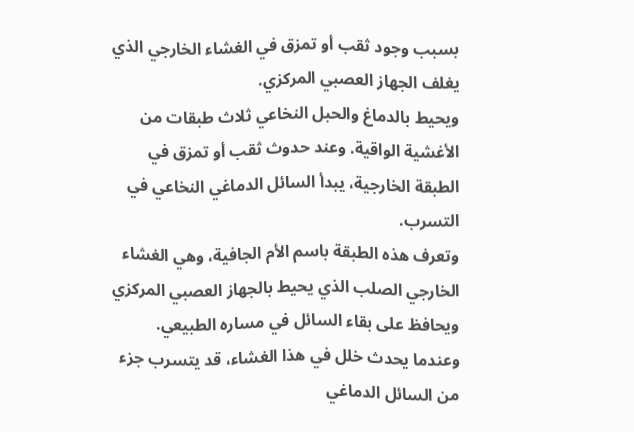بسبب وجود ثقب أو تمزق في الغشاء الخارجي الذي يغلف الجهاز العصبي المركزي.
ويحيط بالدماغ والحبل النخاعي ثلاث طبقات من الأغشية الواقية. وعند حدوث ثقب أو تمزق في الطبقة الخارجية، يبدأ السائل الدماغي النخاعي في التسرب.
وتعرف هذه الطبقة باسم الأم الجافية، وهي الغشاء الخارجي الصلب الذي يحيط بالجهاز العصبي المركزي ويحافظ على بقاء السائل في مساره الطبيعي.
وعندما يحدث خلل في هذا الغشاء، قد يتسرب جزء من السائل الدماغي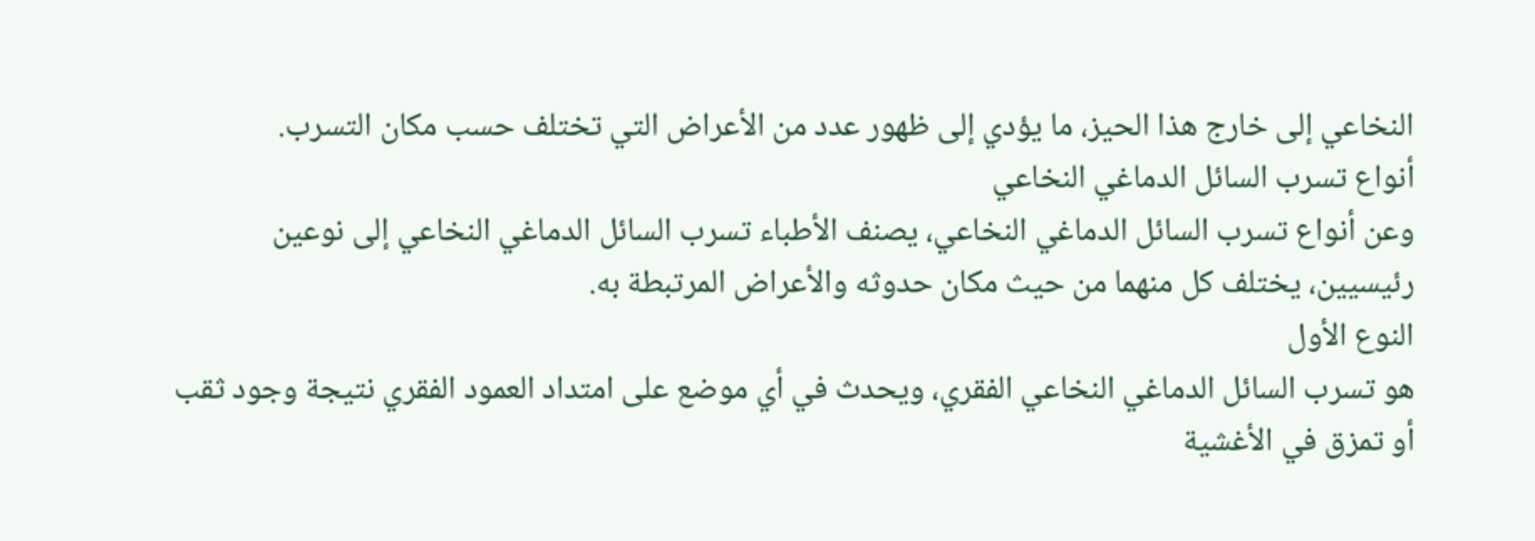النخاعي إلى خارج هذا الحيز، ما يؤدي إلى ظهور عدد من الأعراض التي تختلف حسب مكان التسرب.
أنواع تسرب السائل الدماغي النخاعي
وعن أنواع تسرب السائل الدماغي النخاعي، يصنف الأطباء تسرب السائل الدماغي النخاعي إلى نوعين رئيسيين، يختلف كل منهما من حيث مكان حدوثه والأعراض المرتبطة به.
النوع الأول
هو تسرب السائل الدماغي النخاعي الفقري، ويحدث في أي موضع على امتداد العمود الفقري نتيجة وجود ثقب أو تمزق في الأغشية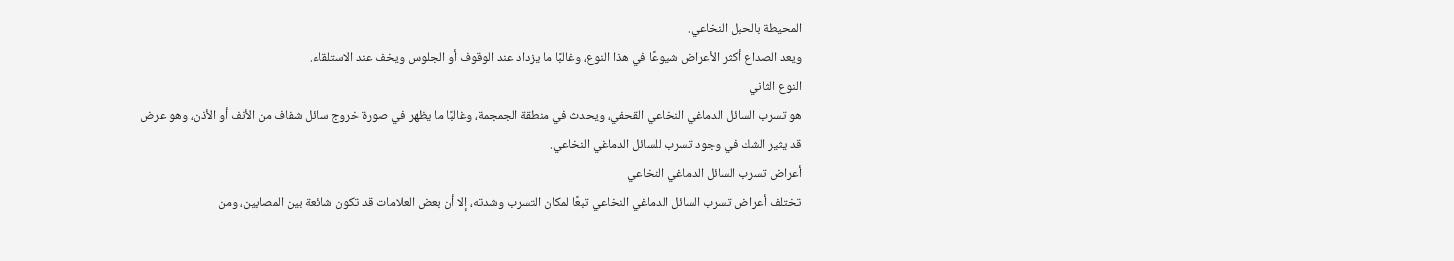المحيطة بالحبل النخاعي.
ويعد الصداع أكثر الأعراض شيوعًا في هذا النوع، وغالبًا ما يزداد عند الوقوف أو الجلوس ويخف عند الاستلقاء.
النوع الثاني
هو تسرب السائل الدماغي النخاعي القحفي، ويحدث في منطقة الجمجمة، وغالبًا ما يظهر في صورة خروج سائل شفاف من الأنف أو الأذن، وهو عرض قد يثير الشك في وجود تسرب للسائل الدماغي النخاعي.
أعراض تسرب السائل الدماغي النخاعي
تختلف أعراض تسرب السائل الدماغي النخاعي تبعًا لمكان التسرب وشدته، إلا أن بعض العلامات قد تكون شائعة بين المصابين، ومن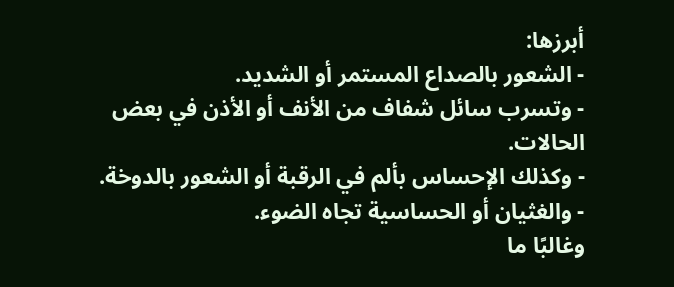أبرزها:
- الشعور بالصداع المستمر أو الشديد.
- وتسرب سائل شفاف من الأنف أو الأذن في بعض الحالات.
- وكذلك الإحساس بألم في الرقبة أو الشعور بالدوخة.
- والغثيان أو الحساسية تجاه الضوء.
وغالبًا ما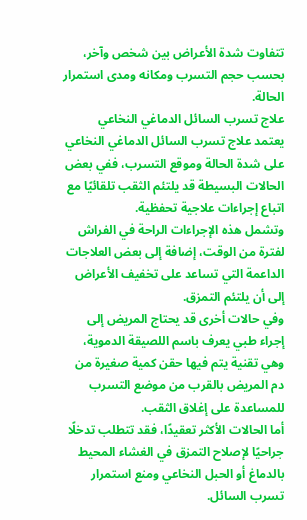تتفاوت شدة الأعراض بين شخص وآخر، بحسب حجم التسرب ومكانه ومدى استمرار الحالة.
علاج تسرب السائل الدماغي النخاعي
يعتمد علاج تسرب السائل الدماغي النخاعي على شدة الحالة وموقع التسرب، ففي بعض الحالات البسيطة قد يلتئم الثقب تلقائيًا مع اتباع إجراءات علاجية تحفظية.
وتشمل هذه الإجراءات الراحة في الفراش لفترة من الوقت، إضافة إلى بعض العلاجات الداعمة التي تساعد على تخفيف الأعراض إلى أن يلتئم التمزق.
وفي حالات أخرى قد يحتاج المريض إلى إجراء طبي يعرف باسم اللصيقة الدموية، وهي تقنية يتم فيها حقن كمية صغيرة من دم المريض بالقرب من موضع التسرب للمساعدة على إغلاق الثقب.
أما الحالات الأكثر تعقيدًا، فقد تتطلب تدخلًا جراحيًا لإصلاح التمزق في الغشاء المحيط بالدماغ أو الحبل النخاعي ومنع استمرار تسرب السائل.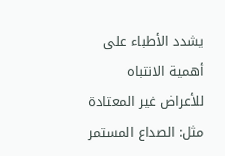يشدد الأطباء على أهمية الانتباه للأعراض غير المعتادة مثل: الصداع المستمر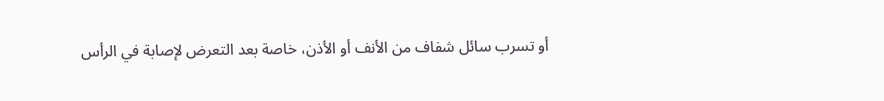أو تسرب سائل شفاف من الأنف أو الأذن، خاصة بعد التعرض لإصابة في الرأس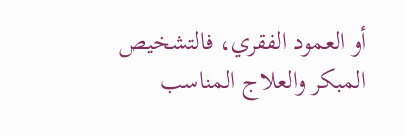أو العمود الفقري، فالتشخيص المبكر والعلاج المناسب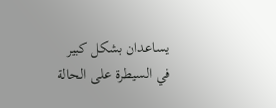يساعدان بشكل كبير في السيطرة على الحالة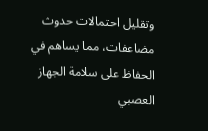وتقليل احتمالات حدوث مضاعفات، مما يساهم في الحفاظ على سلامة الجهاز العصبي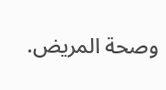وصحة المريض.